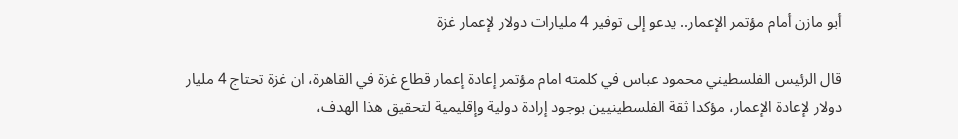أبو مازن أمام مؤتمر الإعمار.. يدعو إلى توفير 4 مليارات دولار لإعمار غزة

قال الرئيس الفلسطيني محمود عباس في كلمته امام مؤتمر إعادة إعمار قطاع غزة في القاهرة، ان غزة تحتاج 4 مليار دولار لإعادة الإعمار، مؤكدا ثقة الفلسطينيين بوجود إرادة دولية وإقليمية لتحقيق هذا الهدف،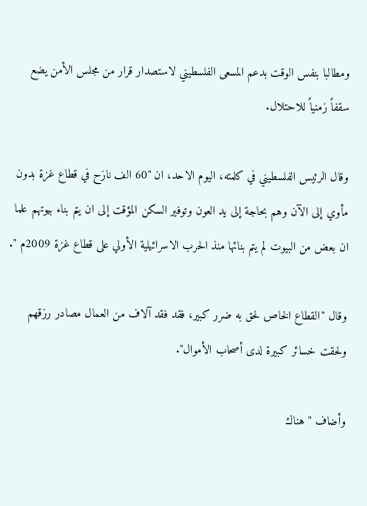ومطالبا بنفس الوقت بدعم المسعى الفلسطيني لاستصدار قرار من مجلس الأمن يضع سقفاً زمنياً للاحتلال.

وقال الرئيس الفلسطيني في كلمته، اليوم الاحد، ان "60 الف نازح في قطاع غزة بدون مأوي إلى الآن وهم بحاجة إلى يد العون وتوفير السكن المؤقت إلى ان يتم بناء بيوتهم علما ان بعض من البيوت لم يتم بنائها منذ الحرب الاسرائيلية الأولي على قطاع غزة 2009م ".

وقال "القطاع الخاص لحق به ضرر كبير، فقد فقد آلاف من العمال مصادر رزقهم ولحقت خسائر كبيرة لدى أصحاب الأموال".

وأضاف "هناك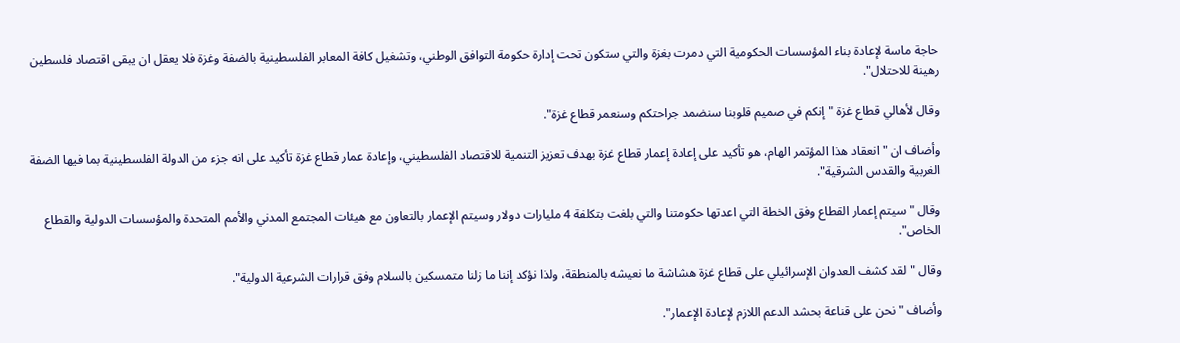حاجة ماسة لإعادة بناء المؤسسات الحكومية التي دمرت بغزة والتي ستكون تحت إدارة حكومة التوافق الوطني، وتشغيل كافة المعابر الفلسطينية بالضفة وغزة فلا يعقل ان يبقى اقتصاد فلسطين رهينة للاحتلال".

وقال لأهالي قطاع غزة "إنكم في صميم قلوبنا سنضمد جراحتكم وسنعمر قطاع غزة".

وأضاف ان "انعقاد هذا المؤتمر الهام، هو تأكيد على إعادة إعمار قطاع غزة بهدف تعزيز التنمية للاقتصاد الفلسطيني، وإعادة عمار قطاع غزة تأكيد على انه جزء من الدولة الفلسطينية بما فيها الضفة الغربية والقدس الشرقية".

وقال "سيتم إعمار القطاع وفق الخطة التي اعدتها حكومتنا والتي بلغت بتكلفة 4 مليارات دولار وسيتم الإعمار بالتعاون مع هيئات المجتمع المدني والأمم المتحدة والمؤسسات الدولية والقطاع الخاص".

وقال "لقد كشف العدوان الإسرائيلي على قطاع غزة هشاشة ما نعيشه بالمنطقة، ولذا نؤكد إننا ما زلنا متمسكين بالسلام وفق قرارات الشرعية الدولية".

وأضاف "نحن على قناعة بحشد الدعم اللازم لإعادة الإعمار".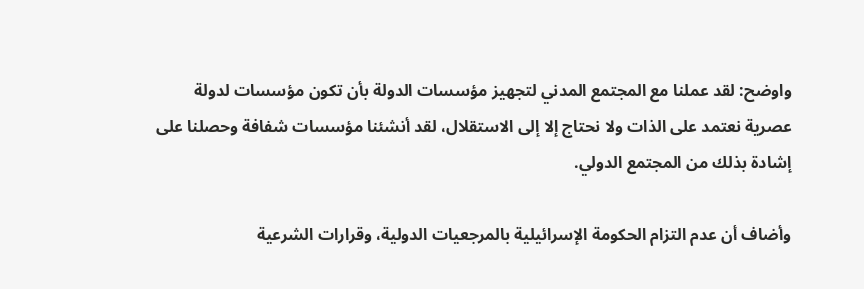واوضح: لقد عملنا مع المجتمع المدني لتجهيز مؤسسات الدولة بأن تكون مؤسسات لدولة عصرية نعتمد على الذات ولا نحتاج إلا إلى الاستقلال، لقد أنشئنا مؤسسات شفافة وحصلنا على إشادة بذلك من المجتمع الدولي.

وأضاف أن عدم التزام الحكومة الإسرائيلية بالمرجعيات الدولية، وقرارات الشرعية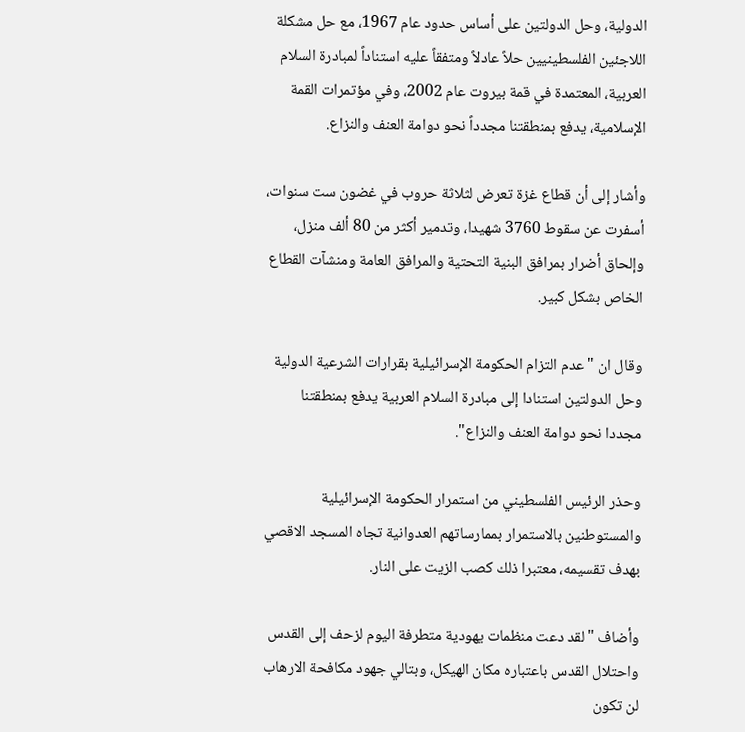الدولية، وحل الدولتين على أساس حدود عام 1967، مع حل مشكلة اللاجئين الفلسطينيين حلاً عادلاً ومتفقاً عليه استناداً لمبادرة السلام العربية، المعتمدة في قمة بيروت عام 2002، وفي مؤتمرات القمة الإسلامية، يدفع بمنطقتنا مجدداً نحو دوامة العنف والنزاع.

وأشار إلى أن قطاع غزة تعرض لثلاثة حروب في غضون ست سنوات، أسفرت عن سقوط 3760 شهيدا، وتدمير أكثر من 80 ألف منزل، وإلحاق أضرار بمرافق البنية التحتية والمرافق العامة ومنشآت القطاع الخاص بشكل كبير.

وقال ان "عدم التزام الحكومة الإسرائيلية بقرارات الشرعية الدولية وحل الدولتين استنادا إلى مبادرة السلام العربية يدفع بمنطقتنا مجددا نحو دوامة العنف والنزاع".

وحذر الرئيس الفلسطيني من استمرار الحكومة الإسرائيلية والمستوطنين بالاستمرار بممارساتهم العدوانية تجاه المسجد الاقصي بهدف تقسيمه، معتبرا ذلك كصب الزيت على النار.

وأضاف "لقد دعت منظمات يهودية متطرفة اليوم لزحف إلى القدس واحتلال القدس باعتباره مكان الهيكل، وبتالي جهود مكافحة الارهاب لن تكون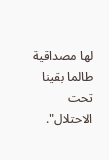لها مصداقية طالما بقينا تحت الاحتلال".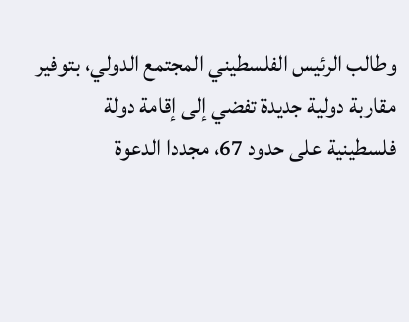وطالب الرئيس الفلسطيني المجتمع الدولي، بتوفير مقاربة دولية جديدة تفضي إلى إقامة دولة فلسطينية على حدود 67، مجددا الدعوة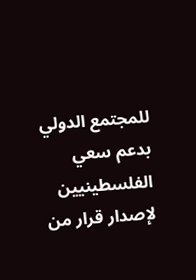للمجتمع الدولي بدعم سعي الفلسطينيين لإصدار قرار من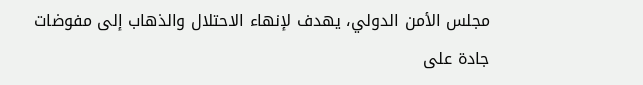مجلس الأمن الدولي، يهدف لإنهاء الاحتلال والذهاب إلى مفوضات جادة على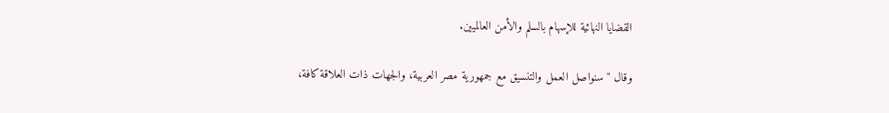القضايا النهائية للإسهام بالسلم والأمن العالميين.

وقال "سنواصل العمل والتنسيق مع جمهورية مصر العربية، والجهات ذات العلاقة كافة،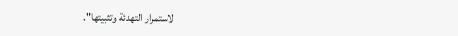لاستمرار التهدئة وتثبيتها".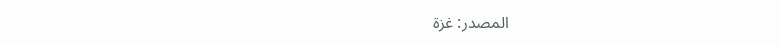المصدر: غزة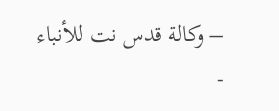– وكالة قدس نت للأنباء -